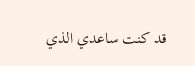قد كنت ساعدي الذي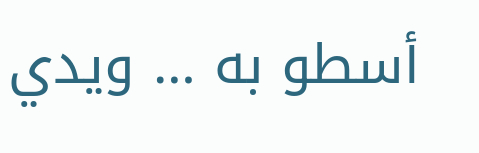أسطو به … ويدي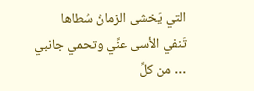التي يَخشى الزمانُ سُطاها
تَنفي الأسى عنِّي وتحمي جانبي … من كلِّ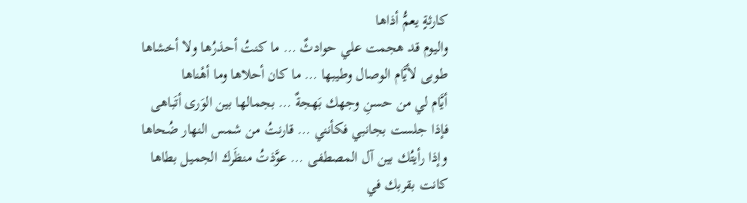كارثةٍ يعمُّ أذاها
واليوم قد هجمت علي حوادثٌ … ما كنتُ أحذرُها ولا أخشاها
طوبى لأيَّام الوصال وطيبها … ما كان أحلاها وما أهْناها
أيَّام لي من حسنِ وجهك بَهجةٌ … بجمالها بين الوَرى أتَباهى
فإذا جلست بجانبي فكأنني … قارنتُ من شمس النهار ضُحاها
وإذا رأيتُك بين آل المصطفى … عوَّذتُ منظَرك الجميل بطاها
كانت بقربك في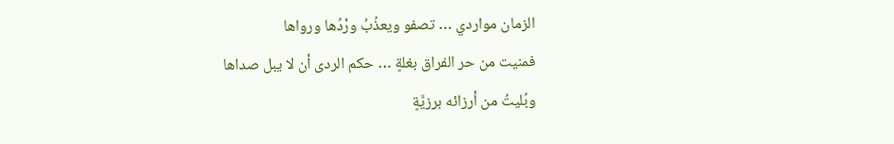الزمان مواردي … تصفو ويعذُبُ ورْدُها ورواها
فمنيت من حر الفراق بغلةٍ … حكم الردى أن لا يبل صداها
وبُليتُ من أرزائه برزيَّةٍ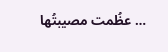… عظُمت مصيبتُها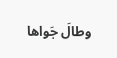وطالَ جَواها